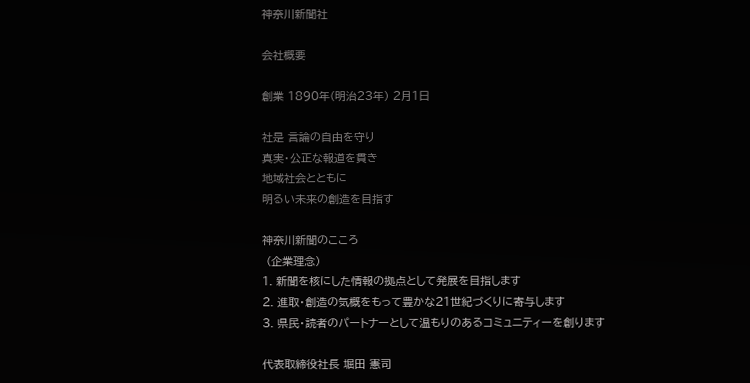神奈川新聞社

会社概要

創業 1890年(明治23年) 2月1日

社是 言論の自由を守り
真実・公正な報道を貫き
地域社会とともに
明るい未来の創造を目指す

神奈川新聞のこころ
 (企業理念)
1. 新聞を核にした情報の拠点として発展を目指します
2. 進取・創造の気概をもって豊かな21世紀づくりに寄与します
3. 県民・読者のパートナーとして温もりのあるコミュニティーを創ります

代表取締役社長 堀田 憲司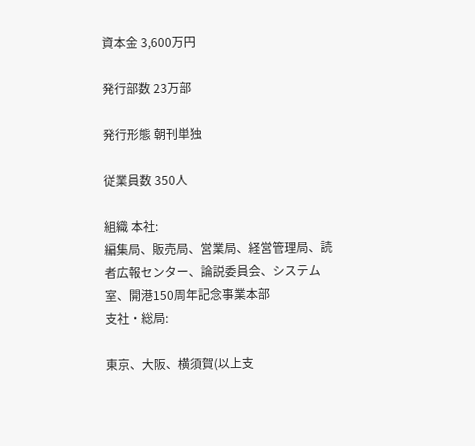資本金 3,600万円

発行部数 23万部

発行形態 朝刊単独

従業員数 350人

組織 本社:
編集局、販売局、営業局、経営管理局、読者広報センター、論説委員会、システム室、開港150周年記念事業本部
支社・総局:

東京、大阪、横須賀(以上支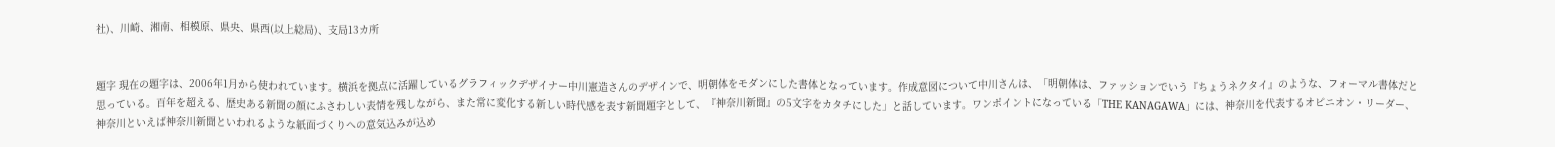社)、川崎、湘南、相模原、県央、県西(以上総局)、支局13カ所


題字 現在の題字は、2006年1月から使われています。横浜を拠点に活躍しているグラフィックデザイナー中川憲造さんのデザインで、明朝体をモダンにした書体となっています。作成意図について中川さんは、「明朝体は、ファッションでいう『ちょうネクタイ』のような、フォーマル書体だと思っている。百年を超える、歴史ある新聞の顔にふさわしい表情を残しながら、また常に変化する新しい時代感を表す新聞題字として、『神奈川新聞』の5文字をカタチにした」と話しています。ワンポイントになっている「THE KANAGAWA」には、神奈川を代表するオピニオン・リーダー、神奈川といえば神奈川新聞といわれるような紙面づくりへの意気込みが込め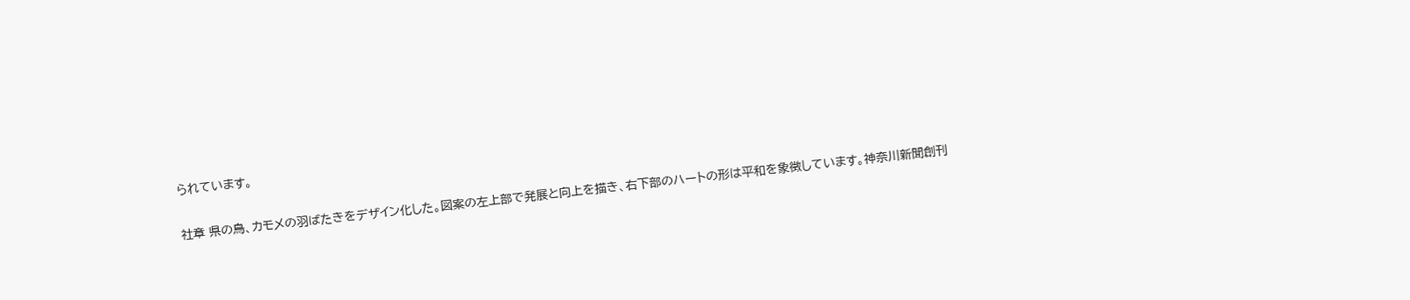られています。

社章 県の鳥、カモメの羽ばたきをデザイン化した。図案の左上部で発展と向上を描き、右下部のハートの形は平和を象徴しています。神奈川新聞創刊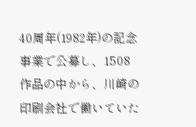40周年(1982年)の記念事業で公募し、1508作品の中から、川崎の印刷会社で働いていた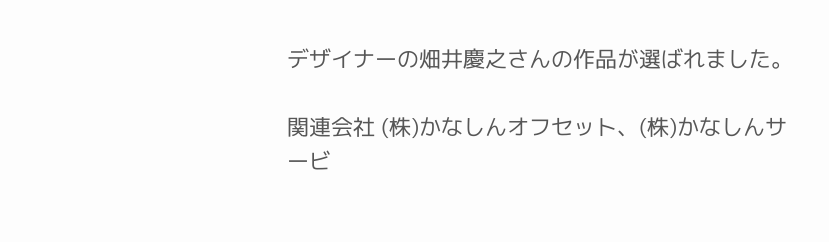デザイナーの畑井慶之さんの作品が選ばれました。

関連会社 (株)かなしんオフセット、(株)かなしんサービ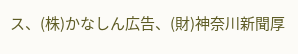ス、(株)かなしん広告、(財)神奈川新聞厚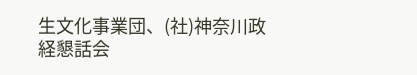生文化事業団、(社)神奈川政経懇話会